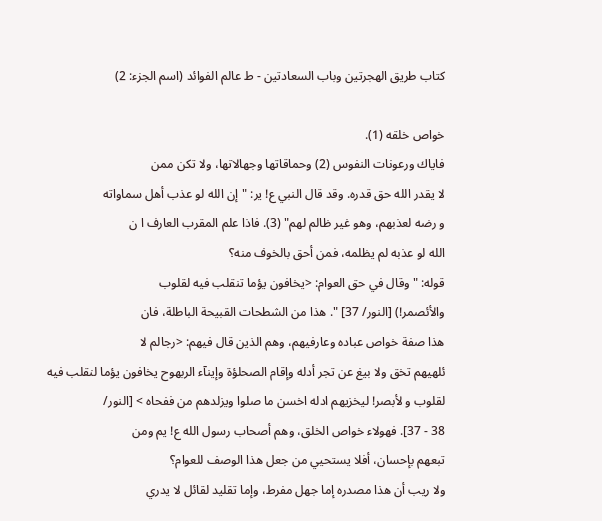كتاب طريق الهجرتين وباب السعادتين - ط عالم الفوائد (اسم الجزء: 2)

خواص خلقه (1).
فاياك ورعونات النفوس (2) وحماقاتها وجهالاتها، ولا تكن ممن
لا يقدر الله حق قدره. وقد قال النبي ع! ير: "إن الله لو عذب أهل سماواته
و رضه لعذبهم، وهو غير ظالم لهم" (3). فاذا علم المقرب العارف ا ن
الله لو عذبه لم يظلمه، فمن أحق بالخوف منه؟
قوله: "وقال في حق العوام: <يخافون يؤما تنقلب فيه لقلوب
والأئصمر!) [النور/ 37] ". هذا من الشطحات القبيحة الباطلة، فان
هذا صفة خواص عباده وعارفيهم، وهم الذين قال فيهم: <رجالم لا
ئلهيهم تخق ولا بيغ عن تجر أدله وإقام الصحلؤة وإينآء الربهوح يخافون يؤما لنقلب فيه
لقلوب و لأبصر! ليخزيهم ادله اخسن ما صلوا ويزلدهم من ففحاه > [النور/
38 - 37]. فهولاء خواص الخلق، وهم أصحاب رسول الله ع! يم ومن
تبعهم بإحسان، أفلا يستحيي من جعل هذا الوصف للعوام؟
ولا ريب أن هذا مصدره إما جهل مفرط، وإما تقليد لقائل لا يدري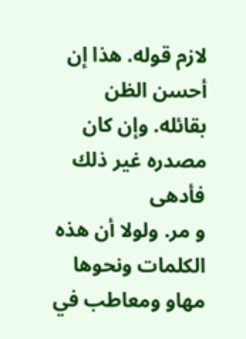لازم قوله. هذا إن أحسن الظن بقائله. وإن كان مصدره غير ذلك فأدهى
و مر. ولولا أن هذه الكلمات ونحوها مهاو ومعاطب في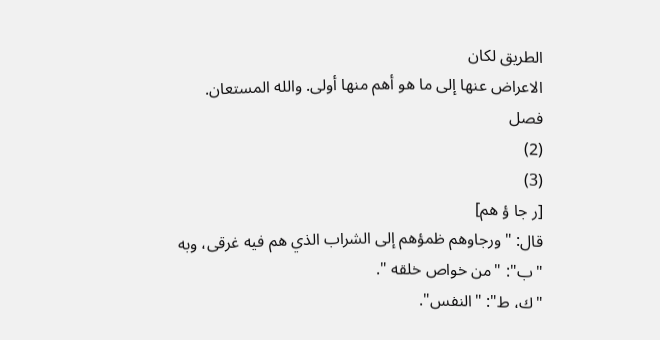الطريق لكان
الاعراض عنها إلى ما هو أهم منها أولى. والله المستعان.
فصل
(2)
(3)
[ر جا ؤ هم]
قال: "ورجاوهم ظمؤهم إلى الشراب الذي هم فيه غرقى، وبه
"ب": "من خواص خلقه ".
"ك، ط": "النفس".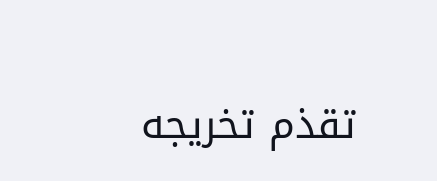تقذم تخريجه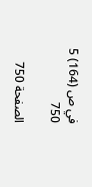في ص (164) 5
750

الصفحة 750